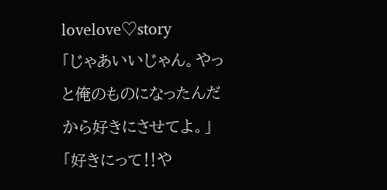lovelove♡story
「じゃあいいじゃん。やっと俺のものになったんだから好きにさせてよ。」
「好きにって‼や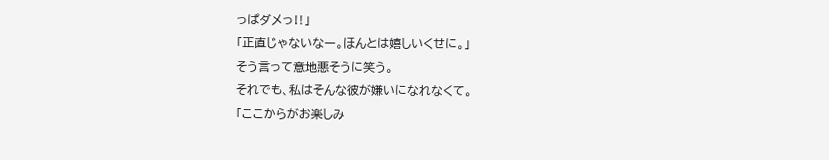っぱダメっ‼」
「正直じゃないなー。ほんとは嬉しいくせに。」
そう言って意地悪そうに笑う。
それでも、私はそんな彼が嫌いになれなくて。
「ここからがお楽しみ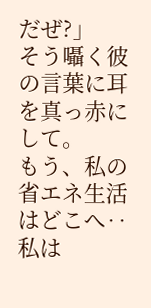だぜ?」
そう囁く彼の言葉に耳を真っ赤にして。
もう、私の省エネ生活はどこへ‥
私は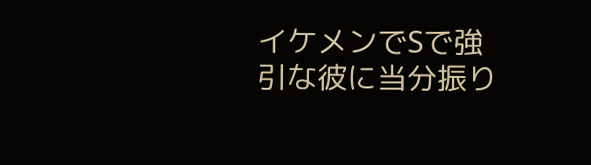イケメンでSで強引な彼に当分振り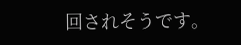回されそうです。